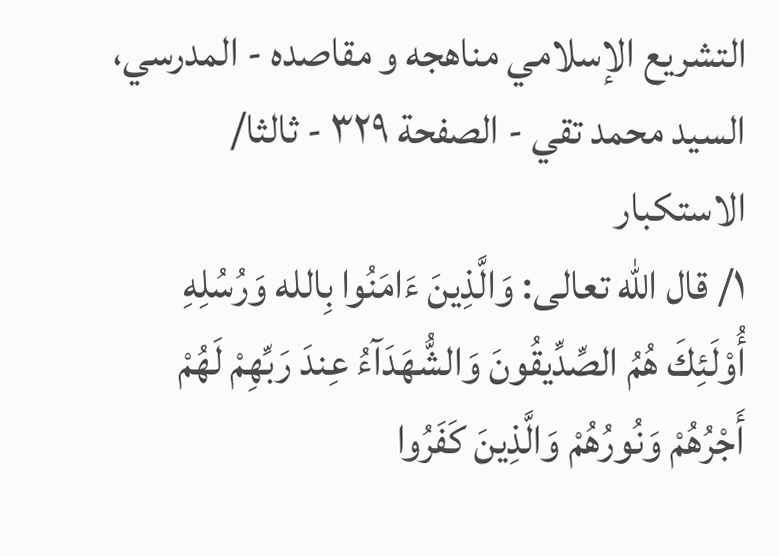التشريع الإسلامي مناهجه و مقاصده - المدرسي، السيد محمد تقي - الصفحة ٣٢٩ - ثالثا/ الاستكبار
١/ قال الله تعالى: وَالَّذِينَ ءَامَنُوا بِالله وَرُسُلِهِ أُوْلَئِكَ هُمُ الصِّدِّيقُونَ وَالشُّهَدَآءُ عِندَ رَبِّهِمْ لَهُمْ أَجْرُهُمْ وَنُورُهُمْ وَالَّذِينَ كَفَرُوا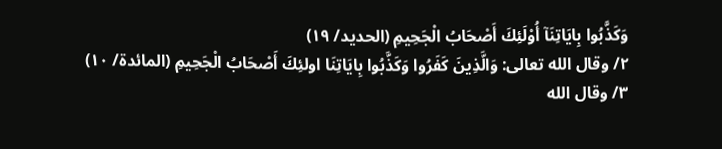وَكَذَّبُوا بِايَاتِنَآ أُوْلَئِكَ أَصْحَابُ الْجَحِيمِ (الحديد/ ١٩)
٢/ وقال الله تعالى: وَالَّذِينَ كَفَرُوا وَكَذَّبُوا بِايَاتِنَا اولئِكَ أَصْحَابُ الْجَحِيمِ (المائدة/ ١٠)
٣/ وقال الله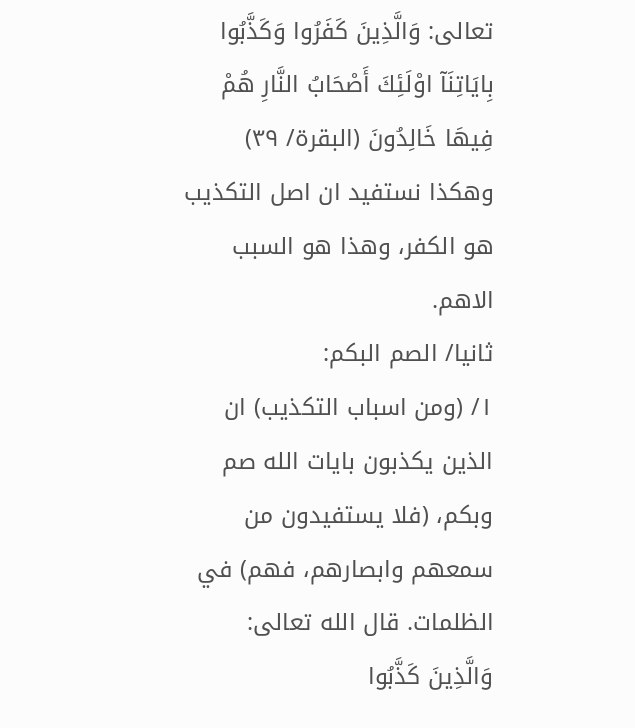تعالى: وَالَّذِينَ كَفَرُوا وَكَذَّبُوا بِايَاتِنَآ اوْلَئِكَ أَصْحَابُ النَّارِ هُمْ فِيهَا خَالِدُونَ (البقرة/ ٣٩)
وهكذا نستفيد ان اصل التكذيب هو الكفر، وهذا هو السبب الاهم.
ثانيا/ الصم البكم:
١/ (ومن اسباب التكذيب) ان الذين يكذبون بايات الله صم وبكم، (فلا يستفيدون من سمعهم وابصارهم، فهم) في الظلمات. قال الله تعالى: وَالَّذِينَ كَذَّبُوا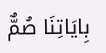بِايَاتِنَا صُمٌّ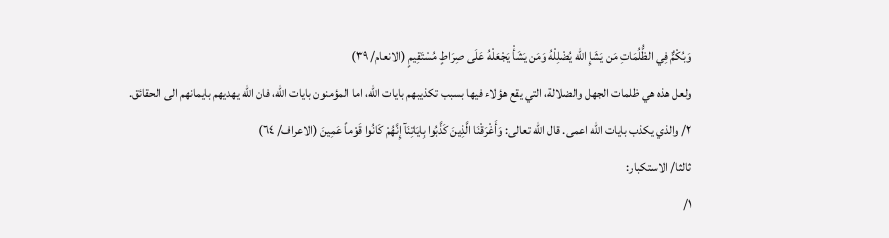وَبُكْمٌّ فِي الظُّلُمَاتِ مَن يَشَإِ الله يُضْلِلْهُ وَمَن يَشَأْ يَجْعَلْهُ عَلَى صِرَاطٍ مُسْتَقِيمٍ (الانعام/ ٣٩)
ولعل هذه هي ظلمات الجهل والضلالة، التي يقع هؤلاء فيها بسبب تكذيبهم بايات الله، اما المؤمنون بايات الله، فان الله يهديهم بايمانهم الى الحقائق.
٢/ والذي يكذب بايات الله اعمى. قال الله تعالى: وَأَغْرَقْنَا الَّذِينَ كَذَّبُوا بِايَاتِنَآ إِنَّهُمْ كَانُوا قَوْماً عَمِينَ (الاعراف/ ٦٤)
ثالثا/ الاستكبار:
١/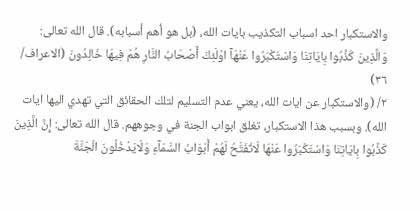والاستكبار احد اسباب التكذيب بايات الله، (بل هو أهم أسبابه). قال الله تعالى: وَالَّذِينَ كَذَّبُوا بِايَاتِنَا وَاسْتَكْبَرُوا عَنْهَآ اوْلَئِكَ أَصْحَابُ النَّارِ هُمْ فِيهَا خَالِدُونَ (الاعراف/ ٣٦)
٢/ (والاستكبار عن ايات الله، يعني عدم التسليم لتلك الحقائق التي تهدي اليها ايات الله). وبسبب هذا الاستكبار، تغلق ابواب الجنة في وجوههم. قال الله تعالى: إِنَّ الَّذِينَ كَذَّبُوا بِايَاتِنَا وَاسْتَكْبَرُوا عَنْهَا لَاتُفَتَّحُ لَهُمْ أَبْوَابُ السَّمَآءِ وَلَايَدْخُلُونَ الْجَنَّةَ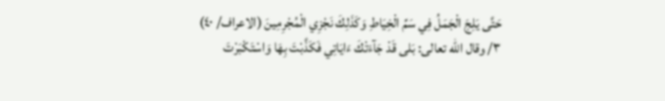حَتَّى يَلِجَ الْجَمَلُ فِي سَمِّ الْخِيَاطِ وَكَذَلِكَ نَجْزِي الْمُجْرِمِينَ (الاعراف/ ٤٠)
٣/ وقال الله تعالى: بَلى قَدْ جَآءَتْكَ ءَايَاتِي فَكَذَّبْتَ بِهَا وَاسْتَكْبَرْتَ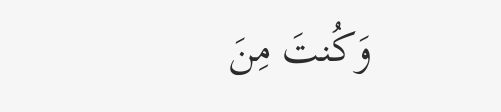وَكُنتَ مِنَ